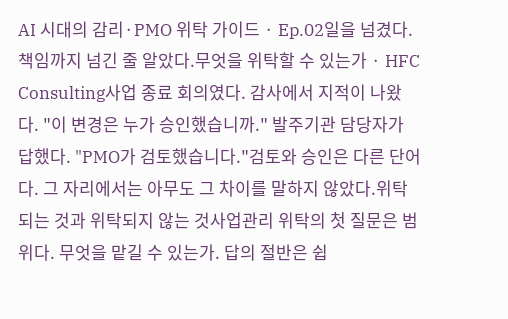AI 시대의 감리·PMO 위탁 가이드 · Ep.02일을 넘겼다.책임까지 넘긴 줄 알았다.무엇을 위탁할 수 있는가 · HFC Consulting사업 종료 회의였다. 감사에서 지적이 나왔다. "이 변경은 누가 승인했습니까." 발주기관 담당자가 답했다. "PMO가 검토했습니다."검토와 승인은 다른 단어다. 그 자리에서는 아무도 그 차이를 말하지 않았다.위탁되는 것과 위탁되지 않는 것사업관리 위탁의 첫 질문은 범위다. 무엇을 맡길 수 있는가. 답의 절반은 쉽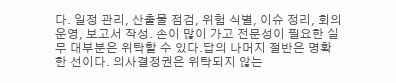다. 일정 관리, 산출물 점검, 위험 식별, 이슈 정리, 회의 운영, 보고서 작성. 손이 많이 가고 전문성이 필요한 실무 대부분은 위탁할 수 있다.답의 나머지 절반은 명확한 선이다. 의사결정권은 위탁되지 않는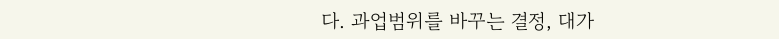다. 과업범위를 바꾸는 결정, 대가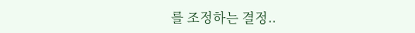를 조정하는 결정..